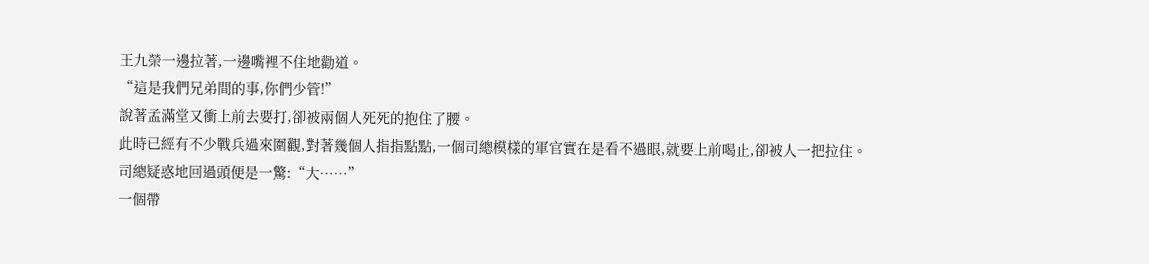王九榮一邊拉著,一邊嘴裡不住地勸道。
“這是我們兄弟間的事,你們少管!”
說著孟滿堂又衝上前去要打,卻被兩個人死死的抱住了腰。
此時已經有不少戰兵過來圍觀,對著幾個人指指點點,一個司總模樣的軍官實在是看不過眼,就要上前喝止,卻被人一把拉住。
司總疑惑地回過頭便是一驚:“大……”
一個帶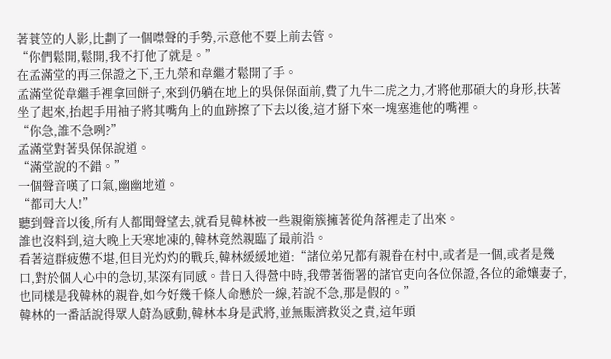著蓑笠的人影,比劃了一個噤聲的手勢,示意他不要上前去管。
“你們鬆開,鬆開,我不打他了就是。”
在孟滿堂的再三保證之下,王九榮和韋繼才鬆開了手。
孟滿堂從韋繼手裡拿回餅子,來到仍躺在地上的吳保保面前,費了九牛二虎之力,才將他那碩大的身形,扶著坐了起來,抬起手用袖子將其嘴角上的血跡擦了下去以後,這才掰下來一塊塞進他的嘴裡。
“你急,誰不急咧?”
孟滿堂對著吳保保說道。
“滿堂說的不錯。”
一個聲音嘆了口氣,幽幽地道。
“都司大人!”
聽到聲音以後,所有人都聞聲望去,就看見韓林被一些親衛簇擁著從角落裡走了出來。
誰也沒料到,這大晚上天寒地凍的,韓林竟然親臨了最前沿。
看著這群疲憊不堪,但目光灼灼的戰兵,韓林緩緩地道:“諸位弟兄都有親眷在村中,或者是一個,或者是幾口,對於個人心中的急切,某深有同感。昔日入得營中時,我帶著衙署的諸官吏向各位保證,各位的爺孃妻子,也同樣是我韓林的親眷,如今好幾千條人命懸於一線,若說不急,那是假的。”
韓林的一番話說得眾人蔚為感動,韓林本身是武將,並無賑濟救災之責,這年頭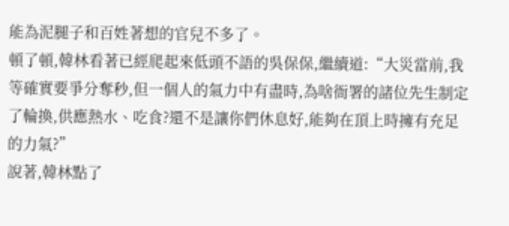能為泥腿子和百姓著想的官兒不多了。
頓了頓,韓林看著已經爬起來低頭不語的吳保保,繼續道:“大災當前,我等確實要爭分奪秒,但一個人的氣力中有盡時,為啥衙署的諸位先生制定了輪換,供應熱水、吃食?還不是讓你們休息好,能夠在頂上時擁有充足的力氣?”
說著,韓林點了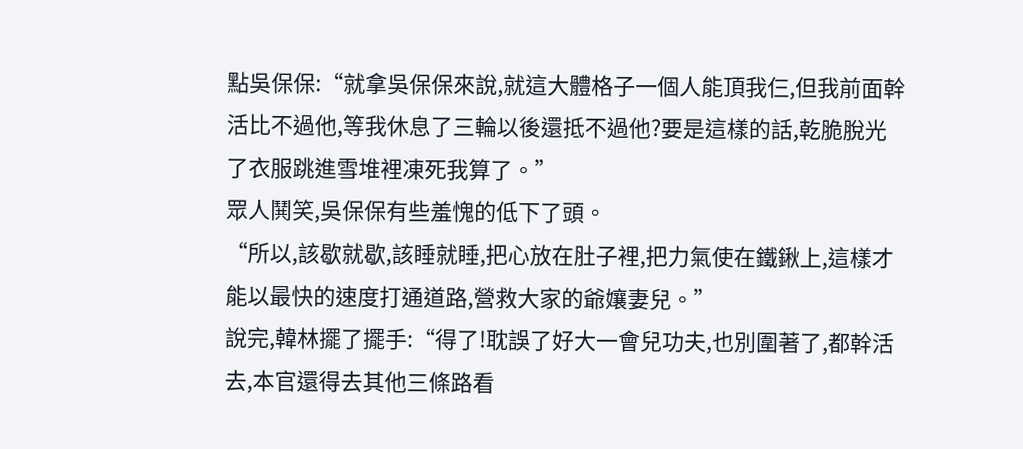點吳保保:“就拿吳保保來說,就這大體格子一個人能頂我仨,但我前面幹活比不過他,等我休息了三輪以後還抵不過他?要是這樣的話,乾脆脫光了衣服跳進雪堆裡凍死我算了。”
眾人鬨笑,吳保保有些羞愧的低下了頭。
“所以,該歇就歇,該睡就睡,把心放在肚子裡,把力氣使在鐵鍬上,這樣才能以最快的速度打通道路,營救大家的爺孃妻兒。”
說完,韓林擺了擺手:“得了!耽誤了好大一會兒功夫,也別圍著了,都幹活去,本官還得去其他三條路看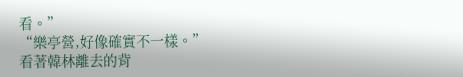看。”
“樂亭營,好像確實不一樣。”
看著韓林離去的背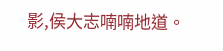影,侯大志喃喃地道。